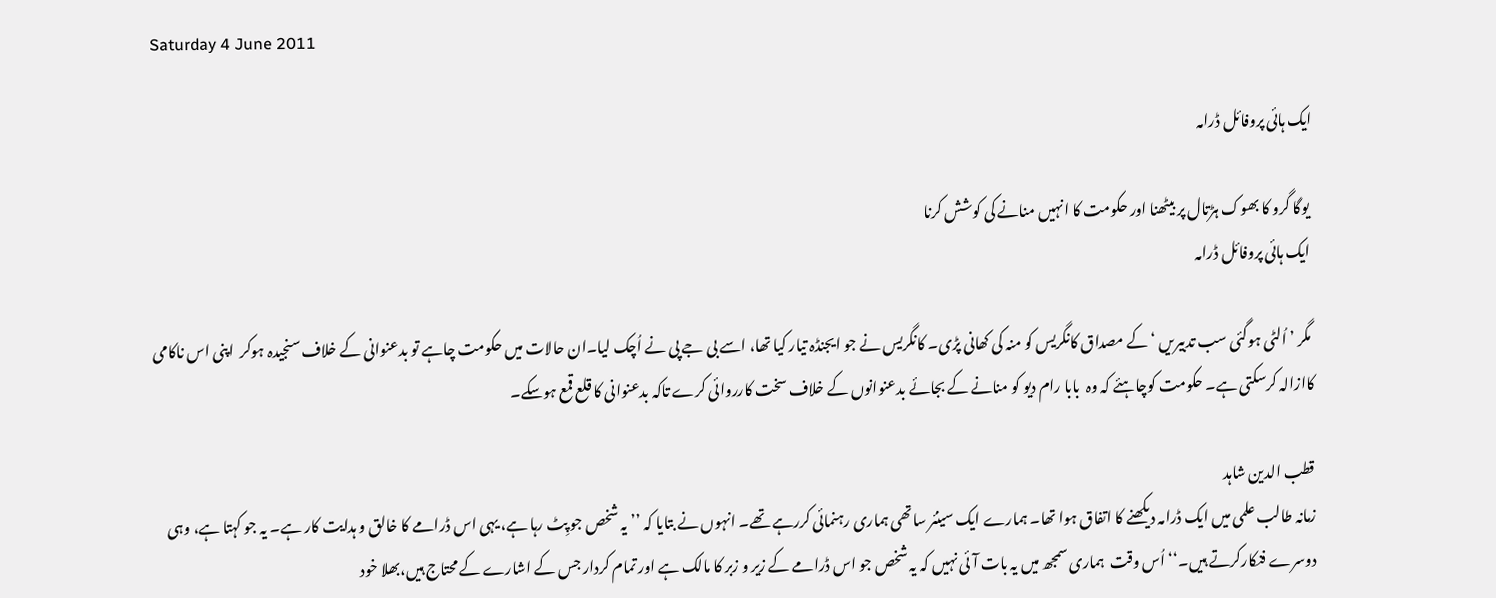Saturday 4 June 2011

ایک ہائی پروفائل ڈرامہ

 یوگا گرو کا بھوک ہڑتال پر بیٹھنا اور حکومت کا انہیں منانے کی کوشش کرنا
 ایک ہائی پروفائل ڈرامہ

 مگر ’ اُلٹی ہوگئی سب تدبیریں ‘کے مصداق کانگریس کو منہ کی کھانی پڑی۔ کانگریس نے جو ایجنڈہ تیار کیا تھا، اسے بی جے پی نے اُچک لیا۔ان حالات میں حکومت چاہے تو بدعنوانی کے خلاف سنجیدہ ہوکر  اپنی اس ناکامی کاازالہ کرسکتی ہے۔ حکومت کوچاہئے کہ وہ  بابا رام دیو کو منانے کے بجائے بدعنوانوں کے خلاف سخت کارروائی کرے تاکہ بدعنوانی کا قلع قمع ہوسکے۔

قطب الدین شاہد
زمانہ طالب علمی میں ایک ڈرامہ دیکھنے کا اتفاق ہوا تھا۔ ہمارے ایک سینئر ساتھی ہماری رہنمائی کررہے تھے۔ انہوں نے بتایا کہ ’’ یہ شخص جو پِٹ رہا ہے، یہی اس ڈرامے کا خالق و ہدایت کار ہے۔ یہ جو کہتا ہے، وہی دوسرے فنکارکرتے ہیں۔‘‘ اُس وقت  ہماری سمجھ میں یہ بات آئی نہیں کہ یہ شخص جو اس ڈرامے کے زیر و زبر کا مالک ہے اور تمام کردار جس کے اشارے کے محتاج ہیں،بھلا خود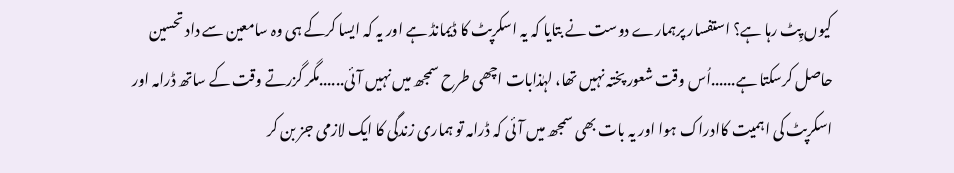کیوں پِٹ رہا ہے؟ استفسار پرہمارے دوست نے بتایا کہ یہ اسکرپٹ کا ڈیمانڈ ہے اور یہ کہ ایسا کرکے ہی وہ سامعین سے داد تحسین حاصل کرسکتا ہے......اُس وقت شعور پختہ نہیں تھا، لہٰذابات اچھی طرح سمجھ میں نہیں آئی......مگر گزرتے وقت کے ساتھ ڈرامہ اور اسکرپٹ کی اہمیت کاادراک ہوا اور یہ بات بھی سمجھ میں آئی کہ ڈرامہ تو ہماری زندگی کا ایک لازمی جز بن کر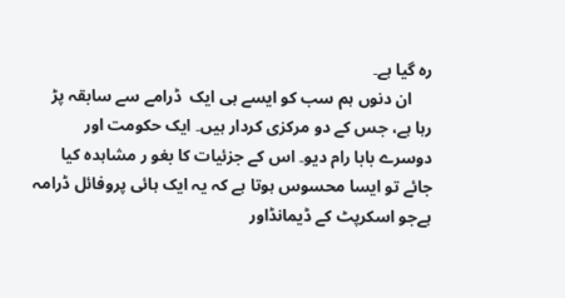رہ گیا ہے۔
     ان دنوں ہم سب کو ایسے ہی ایک  ڈرامے سے سابقہ پڑ رہا ہے، جس کے دو مرکزی کردار ہیں۔ ایک حکومت اور دوسرے بابا رام دیو۔ اس کے جزئیات کا بغو ر مشاہدہ کیا جائے تو ایسا محسوس ہوتا ہے کہ یہ ایک ہائی پروفائل ڈرامہ ہےجو اسکرپٹ کے ڈیمانڈاور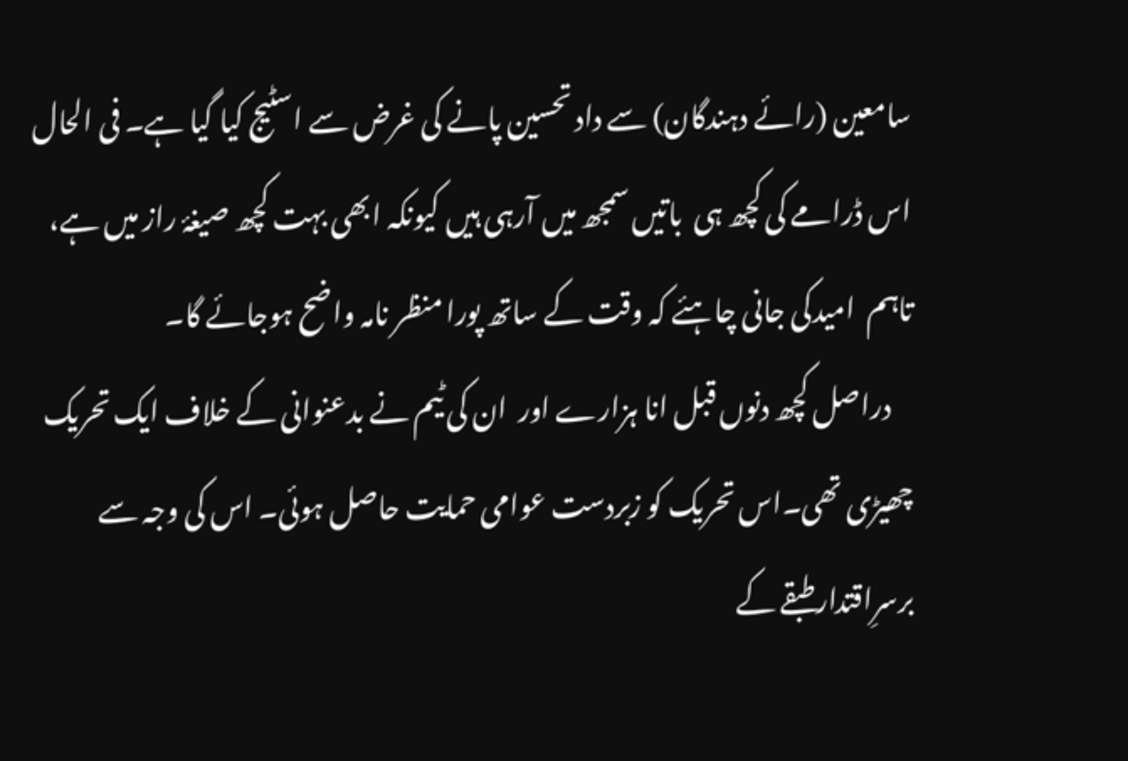سامعین (رائے دہندگان) سے داد تحسین پانے کی غرض سے اسٹیج کیا گیا ہے۔ فی الحال اس ڈرامے کی کچھ ہی  باتیں سمجھ میں آرہی ہیں کیونکہ ابھی بہت کچھ صیغۂ راز میں ہے، تاہم  امیدکی جانی چاہئے کہ وقت کے ساتھ پورا منظر نامہ واضح ہوجائے گا۔
    دراصل کچھ دنوں قبل انا ہزارے اور  ان کی ٹیم نے بدعنوانی کے خلاف ایک تحریک چھیڑی تھی۔اس تحریک کو زبردست عوامی حمایت حاصل ہوئی۔ اس کی وجہ سے برسرِاقتدارطبقے کے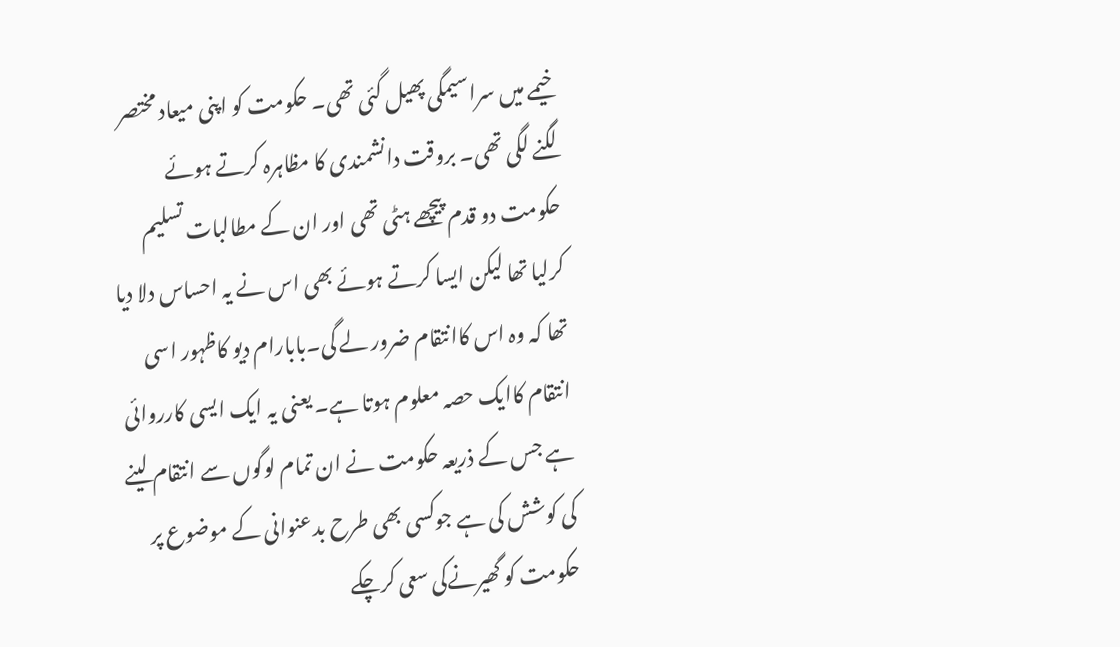خیمے میں سراسیمگی پھیل گئی تھی۔ حکومت کو اپنی میعاد مختصر لگنے لگی تھی۔ بروقت دانشمندی کا مظاہرہ کرتے ہوئے حکومت دو قدم پیچھے ہٹی تھی اور ان کے مطالبات تسلیم کرلیا تھا لیکن ایسا کرتے ہوئے بھی اس نے یہ احساس دلا دیا تھا کہ وہ اس کاانتقام ضرور لے گی۔بابارام دیو کاظہور اسی انتقام کاایک حصہ معلوم ہوتا ہے۔ یعنی یہ ایک ایسی کارروائی  ہے جس کے ذریعہ حکومت نے ان تمام لوگوں سے انتقام لینے کی کوشش کی ہے جوکسی بھی طرح بدعنوانی کے موضوع پر حکومت کو گھیرنےکی سعی کرچکے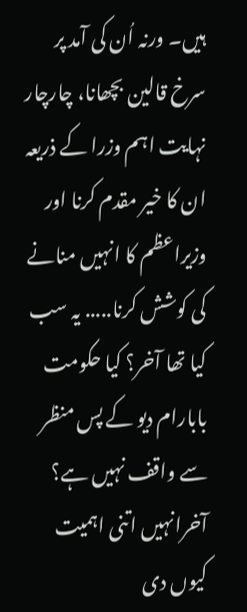ہیں۔ ورنہ اُن کی آمد پر سرخ قالین بچھانا، چارچار نہایت اہم وزرا کے ذریعہ ان کا خیر مقدم کرنا اور وزیراعظم کا انہیں منانے کی کوشش کرنا..... یہ سب کیا تھا آخر؟ کیا حکومت بابارام دیو کے پس منظر سے واقف نہیں ہے؟ آخرانہیں اتنی اہمیت کیوں دی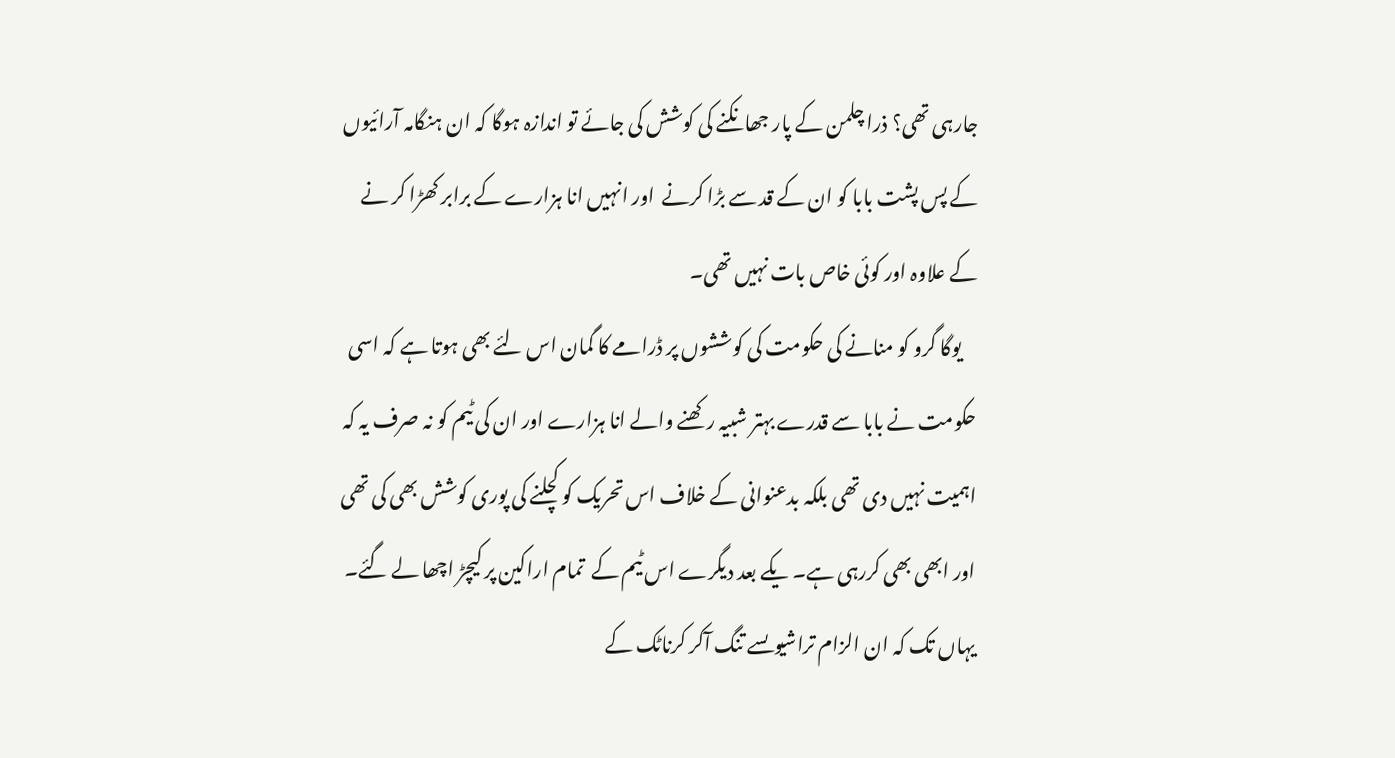جارہی تھی؟ ذرا چلمن کے پار جھانکنے کی کوشش کی جائے تو اندازہ ہوگا کہ ان ہنگامہ آرائیوں کے پس پشت بابا کو ان کے قد سے بڑا کرنے  اور انہیں انا ہزارے کے برابر کھڑا کر نے کے علاوہ اور کوئی خاص بات نہیں تھی۔
    یوگا گرو کو منانے کی حکومت کی کوششوں پر ڈرامے کا گمان اس لئے بھی ہوتا ہے کہ اسی حکومت نے بابا سے قدرے بہتر شبیہ رکھنے والے انا ہزارے اور ان کی ٹیم کو نہ صرف یہ کہ اہمیت نہیں دی تھی بلکہ بدعنوانی کے خلاف اس تحریک کو کچلنے کی پوری کوشش بھی کی تھی اور ابھی بھی کررہی ہے۔ یکے بعد دیگرے اس ٹیم کے  تمام اراکین پر کیچڑ اچھا لے گئے۔ یہاں تک کہ ان الزام تراشیوںسے تنگ آکر کرناٹک کے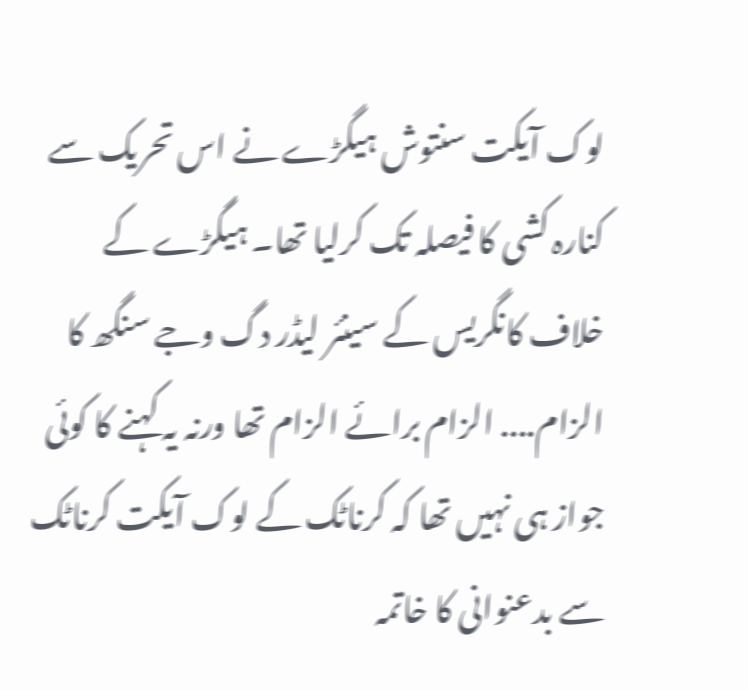لوک آیکت سنتوش ہیگڑے نے اس تحریک سے کنارہ کشی کا فیصلہ تک کرلیا تھا۔ ہیگڑے کے خلاف کانگریس کے سینئر لیڈر دگ وجے سنگھ کا الزام.... الزام برائے الزام تھا ورنہ یہ کہنے کا کوئی جواز ہی نہیں تھا کہ کرناٹک کے لوک آیکت کرناٹک سے بدعنوانی کا خاتمہ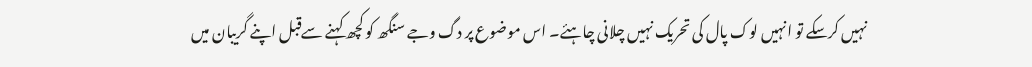نہیں کرسکے تو انہیں لوک پال کی تحریک نہیں چلانی چاہئے۔ اس موضوع پر دگ وجے سنگھ کو کچھ کہنے سےقبل اپنے گریبان میں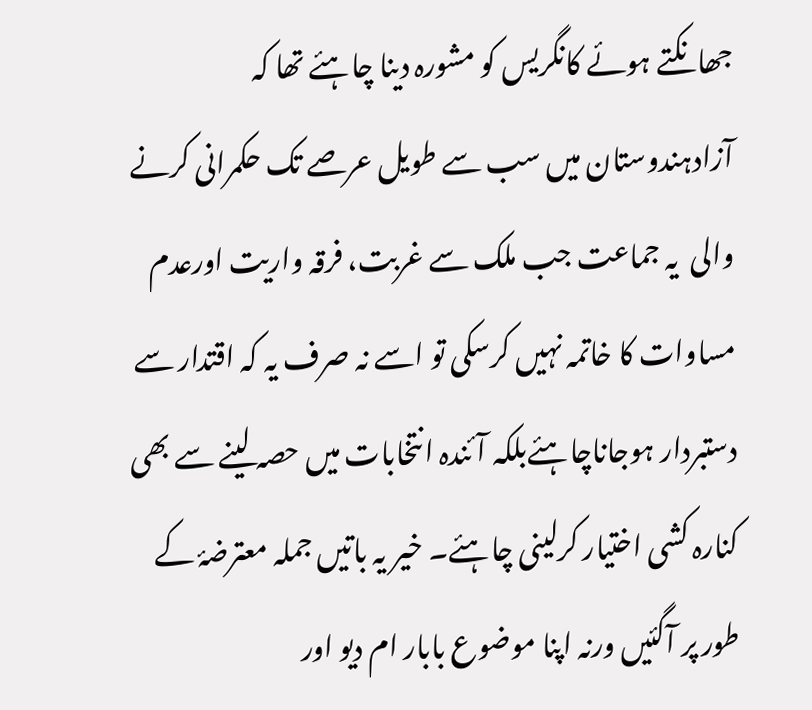جھانکتے ہوئے کانگریس کو مشورہ دینا چاہئے تھا کہ آزادہندوستان میں سب سے طویل عرصے تک حکمرانی کرنے والی  یہ جماعت جب ملک سے غربت، فرقہ واریت اورعدم مساوات کا خاتمہ نہیں کرسکی تو اسے نہ صرف یہ کہ اقتدار سے  دستبردار ہوجاناچاہئےبلکہ آئندہ انتخابات میں حصہ لینے سے بھی کنارہ کشی اختیار کرلینی چاہئے۔ خیر یہ باتیں جملہ معترضۂ کے طور پر آگئیں ورنہ اپنا موضوع بابار ام دیو اور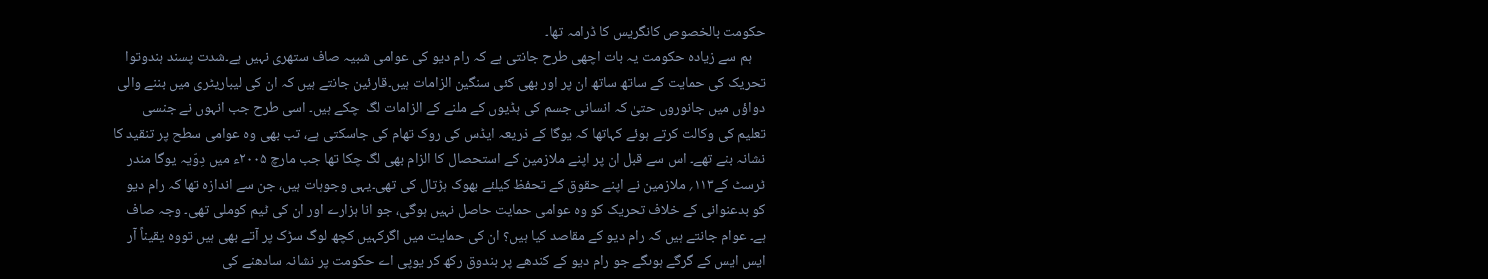حکومت بالخصوص کانگریس کا ڈرامہ تھا۔
    ہم سے زیادہ حکومت یہ بات اچھی طرح جانتی ہے کہ رام دیو کی عوامی شبیہ صاف ستھری نہیں ہے۔شدت پسند ہندوتوا تحریک کی حمایت کے ساتھ ساتھ ان پر اور بھی کئی سنگین الزامات ہیں۔قارئین جانتے ہیں کہ ان کی لیباریٹری میں بننے والی دواؤں میں جانوروں حتیٰ کہ انسانی جسم کی ہڈیوں کے ملنے کے الزامات لگ  چکے ہیں۔ اسی طرح جب انہوں نے جنسی تعلیم کی وکالت کرتے ہوئے کہاتھا کہ یوگا کے ذریعہ ایڈس کی روک تھام کی جاسکتی ہے، تب بھی وہ عوامی سطح پر تنقید کا نشانہ بنے تھے۔ اس سے قبل ان پر اپنے ملازمین کے استحصال کا الزام بھی لگ چکا تھا جب مارچ ۲۰۰۵ء میں دِوّیہ یوگا مندر ٹرسٹ کے۱۱۳؍ ملازمین نے اپنے حقوق کے تحفظ کیلئے بھوک ہڑتال کی تھی۔یہی وجوہات ہیں، جن سے اندازہ تھا کہ رام دیو کو بدعنوانی کے خلاف تحریک کو وہ عوامی حمایت حاصل نہیں ہوگی، جو انا ہزارے اور ان کی ٹیم کوملی تھی۔ وجہ صاف ہے۔ عوام جانتے ہیں کہ رام دیو کے مقاصد کیا ہیں؟ ان کی حمایت میں اگرکہیں کچھ لوگ سڑک پر آتے بھی ہیں تووہ یقیناً آر ایس ایس کے گرگے ہوںگے جو رام دیو کے کندھے پر بندوق رکھ کر یوپی اے حکومت پر نشانہ سادھنے کی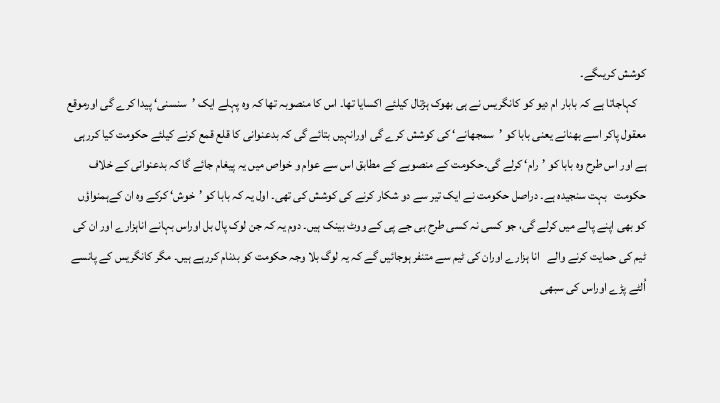کوشش کریںگے۔
    کہاجاتا ہے کہ بابار ام دیو کو کانگریس نے ہی بھوک ہڑتال کیلئے اکسایا تھا۔ اس کا منصوبہ تھا کہ وہ پہلے ایک ’سنسنی‘ پیدا کرے گی اورموقع معقول پاکر اسے بھنانے یعنی بابا کو ’سمجھانے‘ کی کوشش کرے گی اورانہیں بتائے گی کہ بدعنوانی کا قلع قمع کرنے کیلئے حکومت کیا کررہی ہے اور اس طرح وہ بابا کو ’رام‘ کرلے گی۔حکومت کے منصوبے کے مطابق اس سے عوام و خواص میں یہ پیغام جائے گا کہ بدعنوانی کے خلاف حکومت   بہت سنجیدہ ہے۔ دراصل حکومت نے ایک تیر سے دو شکار کرنے کی کوشش کی تھی۔ اول یہ کہ بابا کو ’خوش‘ کرکے وہ ان کےہمنواؤں کو بھی اپنے پالے میں کرلے گی، جو کسی نہ کسی طرح بی جے پی کے ووٹ بینک ہیں۔ دوم یہ کہ جن لوک پال بل اوراس بہانے اناہزارے اور ان کی ٹیم کی حمایت کرنے والے   انا ہزارے اوران کی ٹیم سے متنفر ہوجائیں گے کہ یہ لوگ بلا وجہ حکومت کو بدنام کررہے ہیں۔ مگر کانگریس کے پانسے اُلٹے پڑے اوراس کی سبھی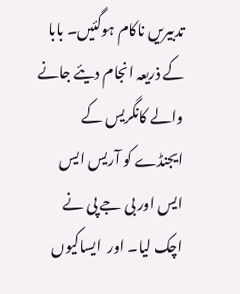تدبیریں ناکام ہوگئیں۔ بابا کے ذریعہ انجام دیئے جانے والے کانگریس کے ایجنڈے کو آریس ایس ایس اور بی جے پی نے اچک لیا۔ اور  ایساکیوں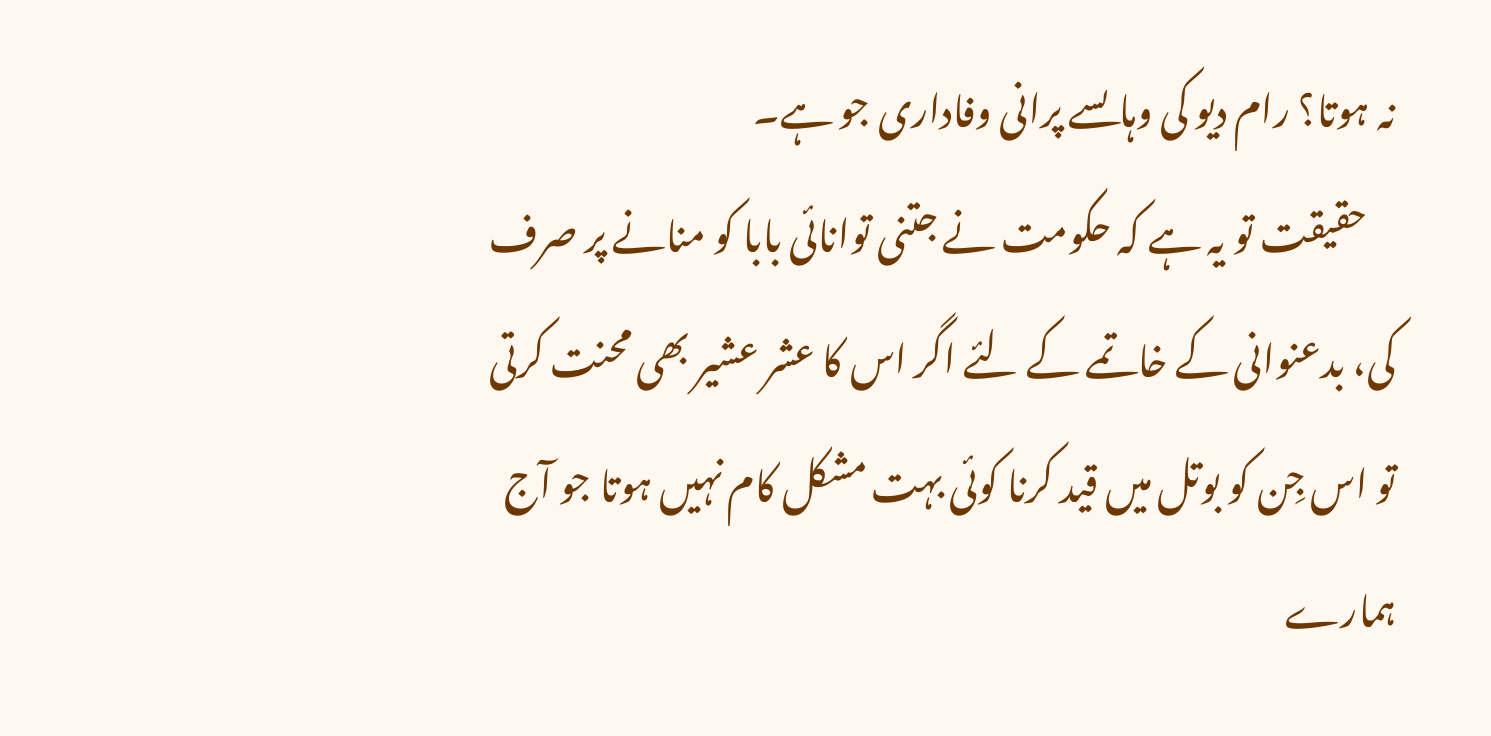نہ ہوتا؟ رام دیو کی وہاںسے پرانی وفاداری جو ہے۔
    حقیقت تو یہ ہے کہ حکومت نے جتنی توانائی بابا کو منانے پر صرف کی، بدعنوانی کے خاتمے کے لئے اگر اس کا عشر عشیر بھی محنت کرتی تو اس جِن کو بوتل میں قید کرنا کوئی بہت مشکل کام نہیں ہوتا جو آج ہمارے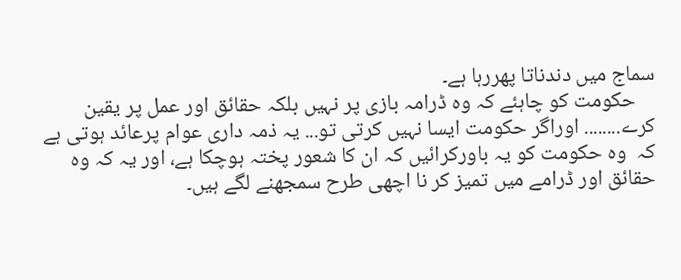سماج میں دندناتا پھررہا ہے۔
    حکومت کو چاہئے کہ وہ ڈرامہ بازی پر نہیں بلکہ حقائق اور عمل پر یقین کرے........ اوراگر حکومت ایسا نہیں کرتی تو... یہ ذمہ داری عوام پرعائد ہوتی ہے کہ  وہ حکومت کو یہ باورکرائیں کہ ان کا شعور پختہ ہوچکا ہے، اور یہ کہ وہ حقائق اور ڈرامے میں تمیز کر نا اچھی طرح سمجھنے لگے ہیں۔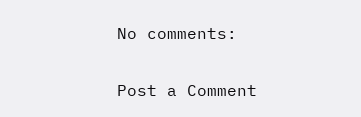No comments:

Post a Comment